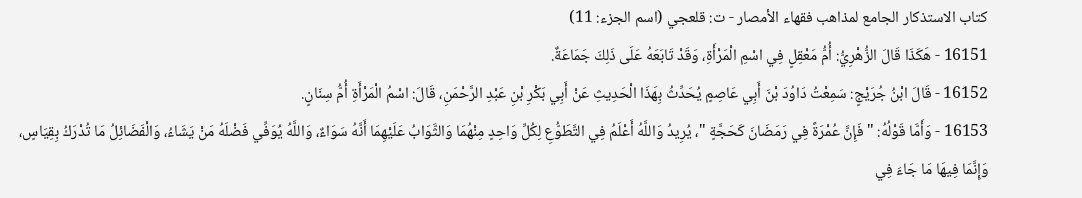كتاب الاستذكار الجامع لمذاهب فقهاء الأمصار - ت: قلعجي (اسم الجزء: 11)
16151 - هَكَذَا قَالَ الزُّهْرِيُّ: أُمُّ مَعْقِلٍ فِي اسْمِ الْمَرْأَةِ، وَقَدْ تَابَعَهُ عَلَى ذَلِكَ جَمَاعَةٌ.
16152 - قَالَ ابْنُ جُرَيْجٍ: سَمِعْتُ دَاوُدَ بْنَ أَبِي عَاصِمٍ يُحَدِّثُ بِهَذَا الْحَدِيثِ عَنْ أَبِي بَكْرِ بْنِ عَبْدِ الرَّحْمَنِ، قَالَ: اسْمُ الْمَرْأَةِ أُمُّ سِنَانٍ.
16153 - وَأَمَّا قَوْلُهُ: " فَإِنَّ عُمْرَةً فِي رَمَضَانَ كَحَجَّةٍ "، يُرِيدُ وَاللَّهُ أَعْلَمُ فِي التَّطَوُّعِ لِكُلِّ وَاحِدٍ مِنْهُمَا وَالثَّوَابُ عَلَيْهِمَا أَنَّهُ سَوَاءٌ، وَاللَّهُ يُوَفِّي فَضْلَهُ مَنْ يَشَاءُ، وَالْفَضَائِلُ مَا تُدْرَكُ بِقِيَاسٍ، وَإِنَّمَا فِيهَا مَا جَاءَ فِي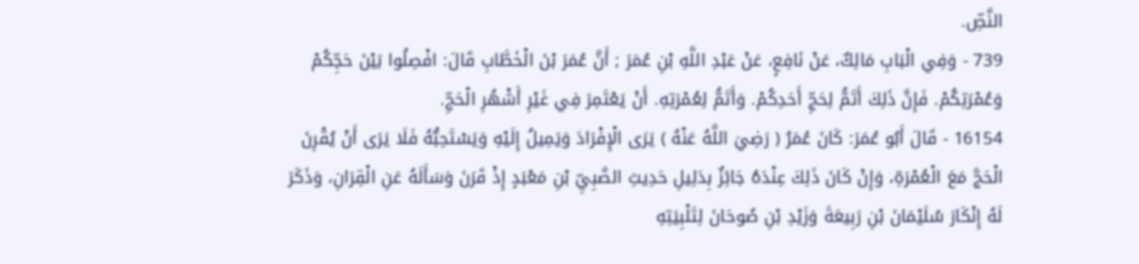النَّصِّ.
739 - وَفِي الْبَابِ مَالِكٌ، عَنْ نَافِعٍ، عَنْ عَبْدِ اللَّهِ بْنِ عُمَرَ ; أَنَّ عُمَرَ بْنَ الْخَطَّابِ قَالَ: افْصِلُوا بَيْنَ حَجِّكُمْ وَعُمْرَتِكُمْ. فَإِنَّ ذَلِكَ أَتَمُّ لِحَجِّ أَحَدِكُمْ. وَأَتَمُّ لِعُمْرَتِهِ. أَنْ يَعْتَمِرَ فِي غَيْرِ أَشْهُرِ الْحَجِّ.
16154 - قَالَ أَبُو عُمَرَ: كَانَ عُمَرُ ( رَضِيَ اللَّهُ عَنْهُ ) يَرَى الْإِفْرَادَ وَيَمِيلُ إِلَيْهِ وَيَسْتَحِبُّهُ فَلَا يَرَى أَنْ يُقْرِنَ الْحَجَّ مَعَ الْعُمْرَةِ، وَإِنْ كَانَ ذَلِكَ عِنْدَهُ جَائِزٌ بِدَلِيلِ حَدِيثِ الصَّبِيِّ بْنِ مَعْبَدٍ إِذْ قَرَنَ وَسَأَلَهُ عَنِ الْقِرَانِ، وَذَكَرَ لَهُ إِنْكَارَ سُلَيْمَانَ بْنِ رَبِيعَةَ وَزَيْدِ بْنِ صُوحَانَ لِتَلْبِيَتِهِ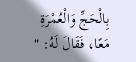بِالْحَجِّ وَالْعُمْرَةِ مَعًا، فَقَالَ لَهُ: "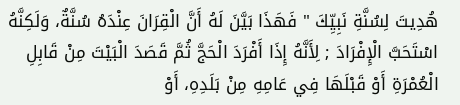هُدِيتَ لِسُنَّةِ نَبِيِّكَ " فَهَذَا بَيَّنَ لَهُ أَنَّ الْقِرَانَ عِنْدَهُ سُنَّةٌ، وَلَكِنَّهُ اسْتَحَبَّ الْإِفْرَادَ ; لِأَنَّهُ إِذَا أَفْرَدَ الْحَجَّ ثُمَّ قَصَدَ الْبَيْتَ مِنْ قَابِلِ الْعُمْرَةِ أَوْ قَبْلَهَا فِي عَامِهِ مِنْ بَلَدِهِ، أَوْ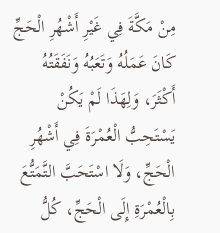مِنْ مَكَّةَ فِي غَيْرِ أَشْهُرِ الْحَجِّ كَانَ عَمَلُهُ وَتَعَبُهُ وَنَفَقَتُهُ أَكْثَرَ، وَلِهَذَا لَمْ يَكُنْ يَسْتَحِبُّ الْعُمْرَةَ فِي أَشْهُرِ الْحَجِّ، وَلَا اسْتَحَبَّ التَّمَتُّعَ بِالْعُمْرَةِ إِلَى الْحَجِّ، كُلُّ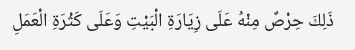ذَلِكَ حِرْصٌ مِنْهُ عَلَى زِيَارَةِ الْبَيْتِ وَعَلَى كَثْرَةِ الْعَمَلِ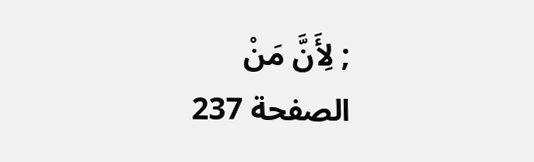; لِأَنَّ مَنْ
الصفحة 237